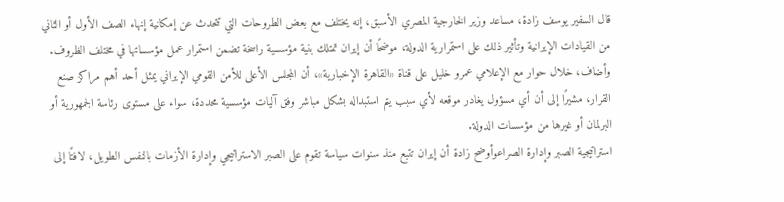قال السفير يوسف زادة، مساعد وزير الخارجية المصري الأسبق، إنه يختلف مع بعض الطروحات التي تتحدث عن إمكانية إنهاء الصف الأول أو الثاني من القيادات الإيرانية وتأثير ذلك على استمرارية الدولة، موضحًا أن إيران تمتلك بنية مؤسسية راسخة تضمن استمرار عمل مؤسساتها في مختلف الظروف.
وأضاف، خلال حوار مع الإعلامي عمرو خليل على قناة «القاهرة الإخبارية»، أن المجلس الأعلى للأمن القومي الإيراني يمثل أحد أهم مراكز صنع القرار، مشيرًا إلى أن أي مسؤول يغادر موقعه لأي سبب يتم استبداله بشكل مباشر وفق آليات مؤسسية محددة، سواء على مستوى رئاسة الجمهورية أو البرلمان أو غيرها من مؤسسات الدولة.
استراتيجية الصبر وإدارة الصراعوأوضح زادة أن إيران تتبع منذ سنوات سياسة تقوم على الصبر الاستراتيجي وإدارة الأزمات بالنفس الطويل، لافتًا إلى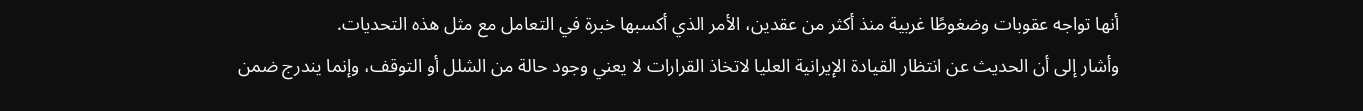أنها تواجه عقوبات وضغوطًا غربية منذ أكثر من عقدين، الأمر الذي أكسبها خبرة في التعامل مع مثل هذه التحديات.
وأشار إلى أن الحديث عن انتظار القيادة الإيرانية العليا لاتخاذ القرارات لا يعني وجود حالة من الشلل أو التوقف، وإنما يندرج ضمن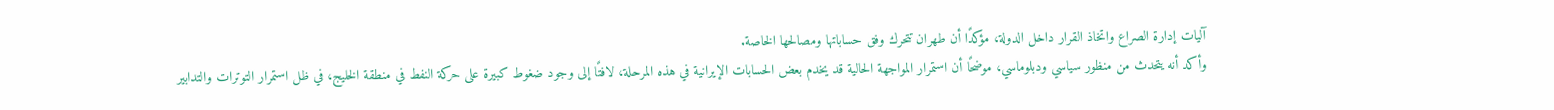آليات إدارة الصراع واتخاذ القرار داخل الدولة، مؤكدًا أن طهران تتحرك وفق حساباتها ومصالحها الخاصة.
وأكد أنه يتحدث من منظور سياسي ودبلوماسي، موضحًا أن استمرار المواجهة الحالية قد يخدم بعض الحسابات الإيرانية في هذه المرحلة، لافتًا إلى وجود ضغوط كبيرة على حركة النفط في منطقة الخليج، في ظل استمرار التوترات والتدابير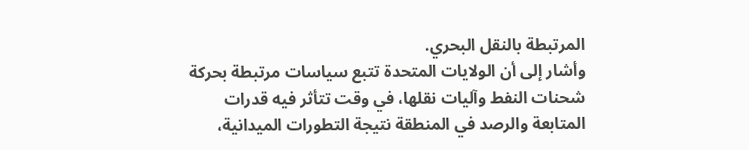المرتبطة بالنقل البحري.
وأشار إلى أن الولايات المتحدة تتبع سياسات مرتبطة بحركة شحنات النفط وآليات نقلها، في وقت تتأثر فيه قدرات المتابعة والرصد في المنطقة نتيجة التطورات الميدانية،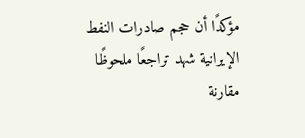مؤكدًا أن حجم صادرات النفط الإيرانية شهد تراجعًا ملحوظًا مقارنة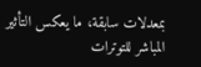بمعدلات سابقة، ما يعكس التأثير المباشر للتوترات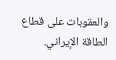والعقوبات على قطاع الطاقة الإيراني.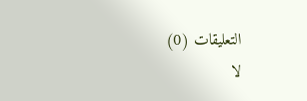التعليقات (0)
لا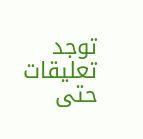توجد تعليقات حتى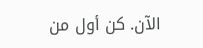الآن. كن أول من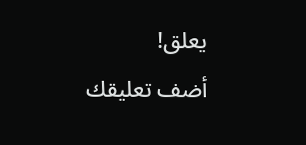يعلق!
أضف تعليقك